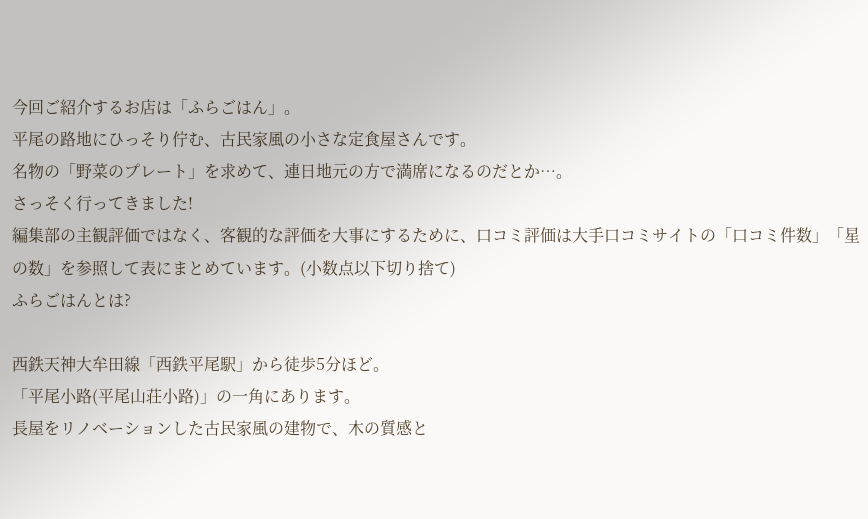今回ご紹介するお店は「ふらごはん」。
平尾の路地にひっそり佇む、古民家風の小さな定食屋さんです。
名物の「野菜のプレート」を求めて、連日地元の方で満席になるのだとか…。
さっそく行ってきました!
編集部の主観評価ではなく、客観的な評価を大事にするために、口コミ評価は大手口コミサイトの「口コミ件数」「星の数」を参照して表にまとめています。(小数点以下切り捨て)
ふらごはんとは?

西鉄天神大牟田線「西鉄平尾駅」から徒歩5分ほど。
「平尾小路(平尾山荘小路)」の一角にあります。
長屋をリノベーションした古民家風の建物で、木の質感と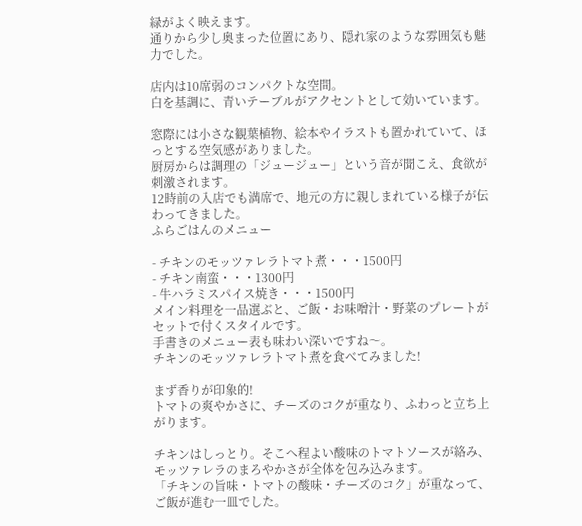緑がよく映えます。
通りから少し奥まった位置にあり、隠れ家のような雰囲気も魅力でした。

店内は10席弱のコンパクトな空間。
白を基調に、青いテーブルがアクセントとして効いています。

窓際には小さな観葉植物、絵本やイラストも置かれていて、ほっとする空気感がありました。
厨房からは調理の「ジュージュー」という音が聞こえ、食欲が刺激されます。
12時前の入店でも満席で、地元の方に親しまれている様子が伝わってきました。
ふらごはんのメニュー

- チキンのモッツァレラトマト煮・・・1500円
- チキン南蛮・・・1300円
- 牛ハラミスパイス焼き・・・1500円
メイン料理を一品選ぶと、ご飯・お味噌汁・野菜のプレートがセットで付くスタイルです。
手書きのメニュー表も味わい深いですね〜。
チキンのモッツァレラトマト煮を食べてみました!

まず香りが印象的!
トマトの爽やかさに、チーズのコクが重なり、ふわっと立ち上がります。

チキンはしっとり。そこへ程よい酸味のトマトソースが絡み、モッツァレラのまろやかさが全体を包み込みます。
「チキンの旨味・トマトの酸味・チーズのコク」が重なって、ご飯が進む一皿でした。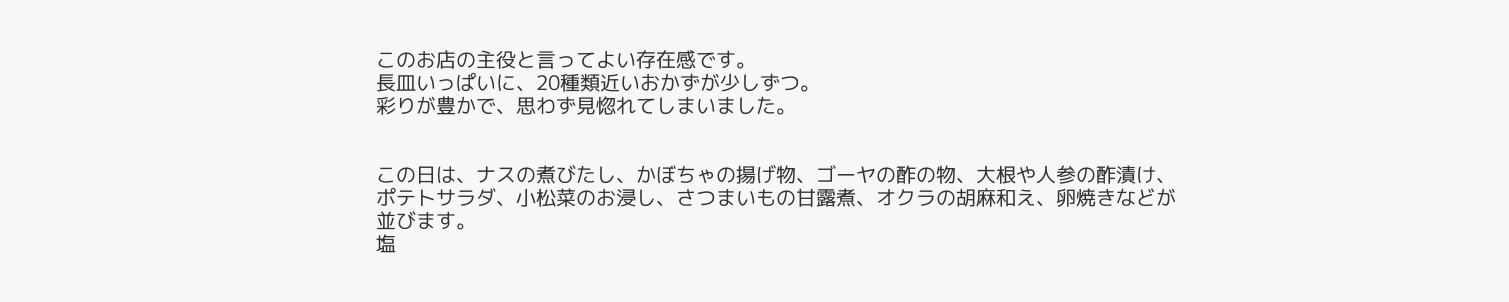このお店の主役と言ってよい存在感です。
長皿いっぱいに、20種類近いおかずが少しずつ。
彩りが豊かで、思わず見惚れてしまいました。


この日は、ナスの煮びたし、かぼちゃの揚げ物、ゴーヤの酢の物、大根や人参の酢漬け、ポテトサラダ、小松菜のお浸し、さつまいもの甘露煮、オクラの胡麻和え、卵焼きなどが並びます。
塩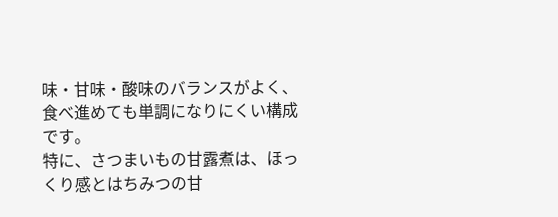味・甘味・酸味のバランスがよく、食べ進めても単調になりにくい構成です。
特に、さつまいもの甘露煮は、ほっくり感とはちみつの甘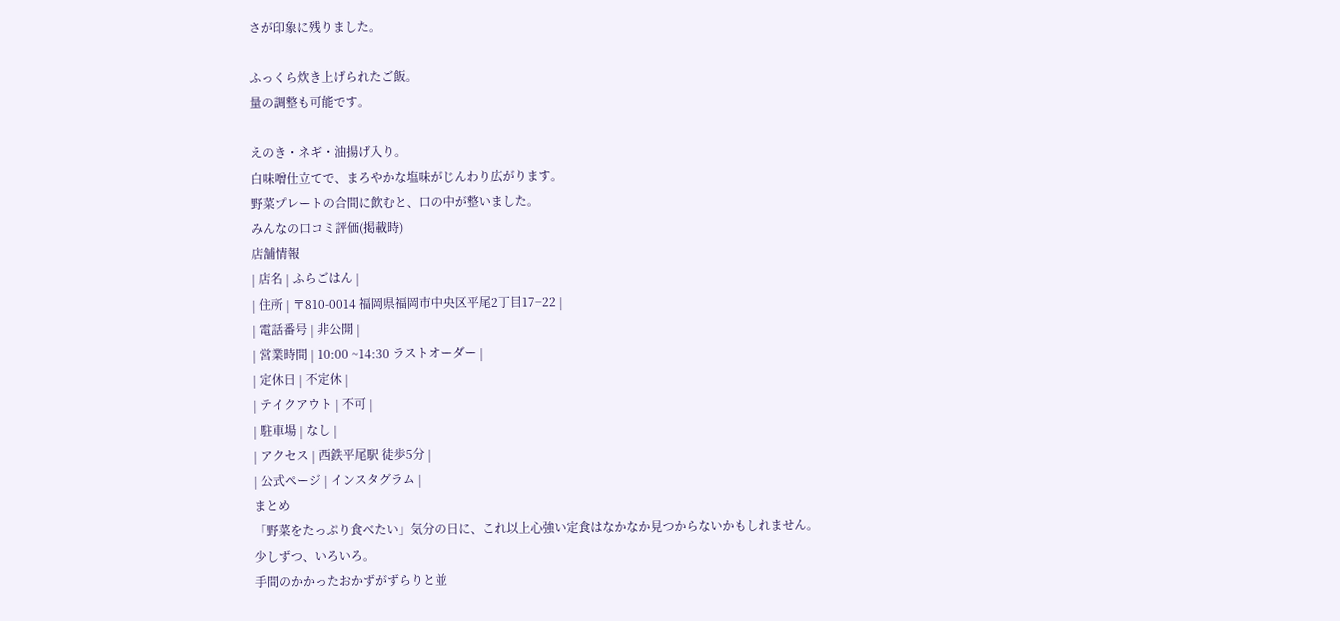さが印象に残りました。

ふっくら炊き上げられたご飯。
量の調整も可能です。

えのき・ネギ・油揚げ入り。
白味噌仕立てで、まろやかな塩味がじんわり広がります。
野菜プレートの合間に飲むと、口の中が整いました。
みんなの口コミ評価(掲載時)
店舗情報
| 店名 | ふらごはん |
| 住所 | 〒810-0014 福岡県福岡市中央区平尾2丁目17−22 |
| 電話番号 | 非公開 |
| 営業時間 | 10:00 ~14:30 ラストオーダー |
| 定休日 | 不定休 |
| テイクアウト | 不可 |
| 駐車場 | なし |
| アクセス | 西鉄平尾駅 徒歩5分 |
| 公式ページ | インスタグラム |
まとめ
「野菜をたっぷり食べたい」気分の日に、これ以上心強い定食はなかなか見つからないかもしれません。
少しずつ、いろいろ。
手間のかかったおかずがずらりと並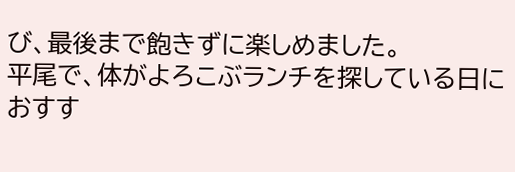び、最後まで飽きずに楽しめました。
平尾で、体がよろこぶランチを探している日におすす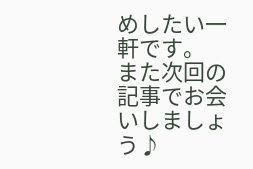めしたい一軒です。
また次回の記事でお会いしましょう♪